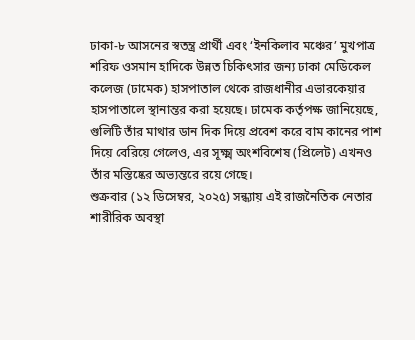ঢাকা-৮ আসনের স্বতন্ত্র প্রার্থী এবং ‘ইনকিলাব মঞ্চের’ মুখপাত্র শরিফ ওসমান হাদিকে উন্নত চিকিৎসার জন্য ঢাকা মেডিকেল কলেজ (ঢামেক) হাসপাতাল থেকে রাজধানীর এভারকেয়ার হাসপাতালে স্থানান্তর করা হয়েছে। ঢামেক কর্তৃপক্ষ জানিয়েছে, গুলিটি তাঁর মাথার ডান দিক দিয়ে প্রবেশ করে বাম কানের পাশ দিয়ে বেরিয়ে গেলেও, এর সূক্ষ্ম অংশবিশেষ (প্রিলেট) এখনও তাঁর মস্তিষ্কের অভ্যন্তরে রয়ে গেছে।
শুক্রবার (১২ ডিসেম্বর, ২০২৫) সন্ধ্যায় এই রাজনৈতিক নেতার শারীরিক অবস্থা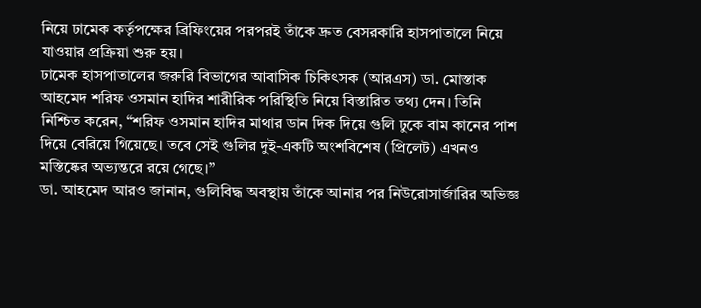নিয়ে ঢামেক কর্তৃপক্ষের ব্রিফিংয়ের পরপরই তাঁকে দ্রুত বেসরকারি হাসপাতালে নিয়ে যাওয়ার প্রক্রিয়া শুরু হয়।
ঢামেক হাসপাতালের জরুরি বিভাগের আবাসিক চিকিৎসক (আরএস) ডা. মোস্তাক আহমেদ শরিফ ওসমান হাদির শারীরিক পরিস্থিতি নিয়ে বিস্তারিত তথ্য দেন। তিনি নিশ্চিত করেন, “শরিফ ওসমান হাদির মাথার ডান দিক দিয়ে গুলি ঢুকে বাম কানের পাশ দিয়ে বেরিয়ে গিয়েছে। তবে সেই গুলির দুই-একটি অংশবিশেষ (প্রিলেট) এখনও মস্তিষ্কের অভ্যন্তরে রয়ে গেছে।”
ডা. আহমেদ আরও জানান, গুলিবিদ্ধ অবস্থায় তাঁকে আনার পর নিউরোসার্জারির অভিজ্ঞ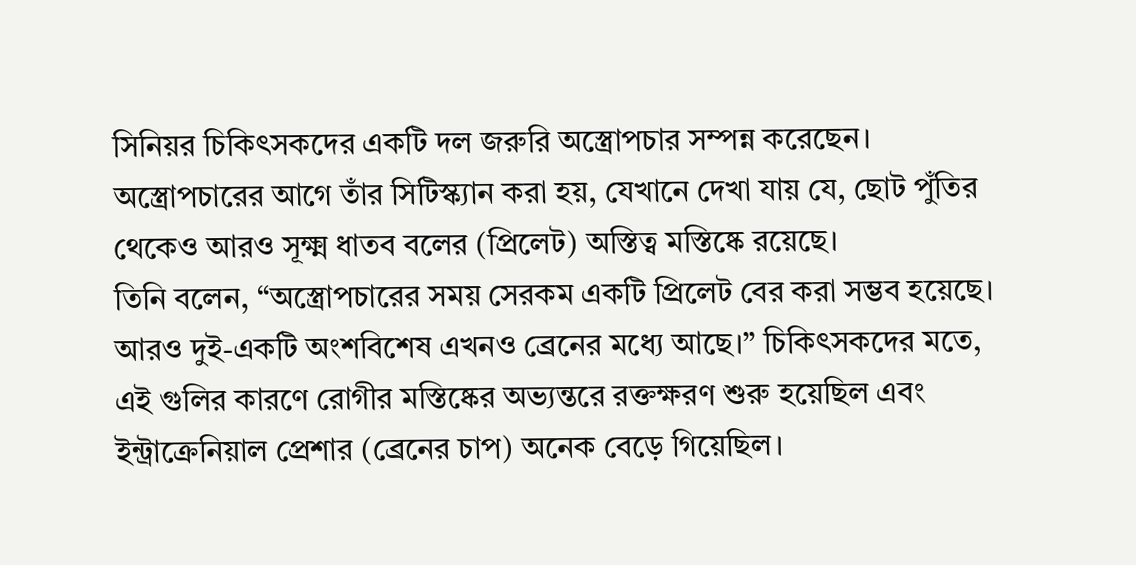সিনিয়র চিকিৎসকদের একটি দল জরুরি অস্ত্রোপচার সম্পন্ন করেছেন। অস্ত্রোপচারের আগে তাঁর সিটিস্ক্যান করা হয়, যেখানে দেখা যায় যে, ছোট পুঁতির থেকেও আরও সূক্ষ্ম ধাতব বলের (প্রিলেট) অস্তিত্ব মস্তিষ্কে রয়েছে।
তিনি বলেন, “অস্ত্রোপচারের সময় সেরকম একটি প্রিলেট বের করা সম্ভব হয়েছে। আরও দুই-একটি অংশবিশেষ এখনও ব্রেনের মধ্যে আছে।” চিকিৎসকদের মতে, এই গুলির কারণে রোগীর মস্তিষ্কের অভ্যন্তরে রক্তক্ষরণ শুরু হয়েছিল এবং ইন্ট্রাক্রেনিয়াল প্রেশার (ব্রেনের চাপ) অনেক বেড়ে গিয়েছিল।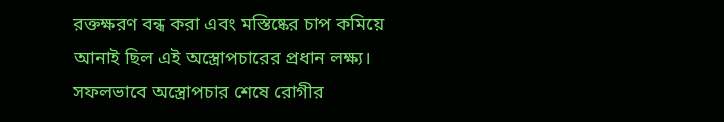রক্তক্ষরণ বন্ধ করা এবং মস্তিষ্কের চাপ কমিয়ে আনাই ছিল এই অস্ত্রোপচারের প্রধান লক্ষ্য। সফলভাবে অস্ত্রোপচার শেষে রোগীর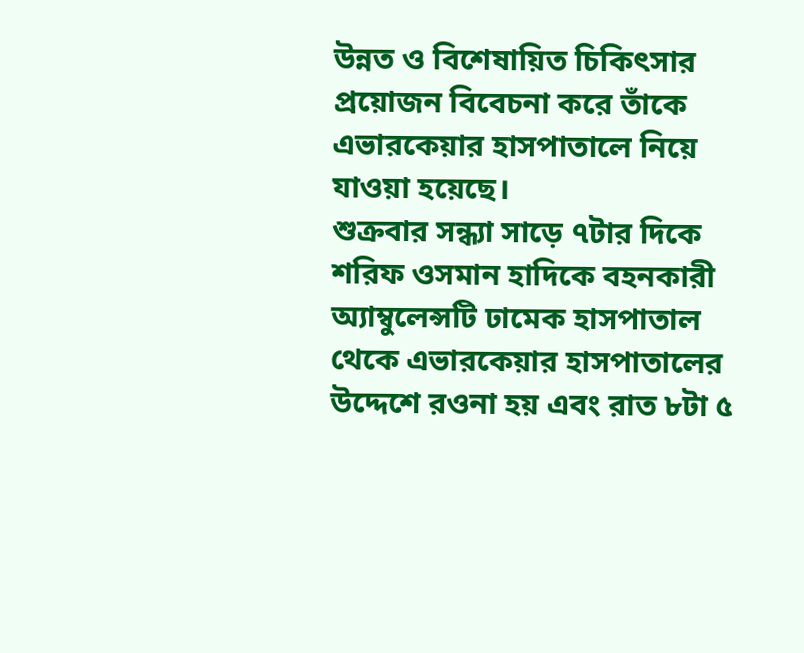উন্নত ও বিশেষায়িত চিকিৎসার প্রয়োজন বিবেচনা করে তাঁকে এভারকেয়ার হাসপাতালে নিয়ে যাওয়া হয়েছে।
শুক্রবার সন্ধ্যা সাড়ে ৭টার দিকে শরিফ ওসমান হাদিকে বহনকারী অ্যাম্বুলেন্সটি ঢামেক হাসপাতাল থেকে এভারকেয়ার হাসপাতালের উদ্দেশে রওনা হয় এবং রাত ৮টা ৫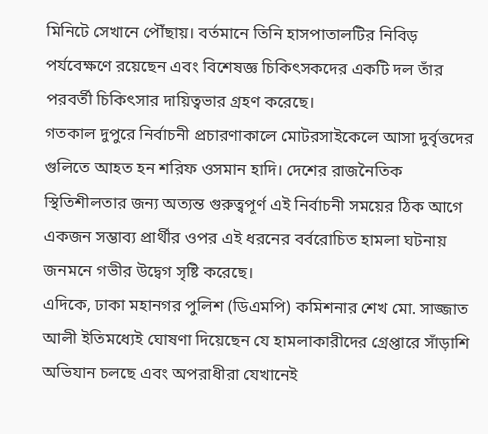মিনিটে সেখানে পৌঁছায়। বর্তমানে তিনি হাসপাতালটির নিবিড় পর্যবেক্ষণে রয়েছেন এবং বিশেষজ্ঞ চিকিৎসকদের একটি দল তাঁর পরবর্তী চিকিৎসার দায়িত্বভার গ্রহণ করেছে।
গতকাল দুপুরে নির্বাচনী প্রচারণাকালে মোটরসাইকেলে আসা দুর্বৃত্তদের গুলিতে আহত হন শরিফ ওসমান হাদি। দেশের রাজনৈতিক স্থিতিশীলতার জন্য অত্যন্ত গুরুত্বপূর্ণ এই নির্বাচনী সময়ের ঠিক আগে একজন সম্ভাব্য প্রার্থীর ওপর এই ধরনের বর্বরোচিত হামলা ঘটনায় জনমনে গভীর উদ্বেগ সৃষ্টি করেছে।
এদিকে, ঢাকা মহানগর পুলিশ (ডিএমপি) কমিশনার শেখ মো. সাজ্জাত আলী ইতিমধ্যেই ঘোষণা দিয়েছেন যে হামলাকারীদের গ্রেপ্তারে সাঁড়াশি অভিযান চলছে এবং অপরাধীরা যেখানেই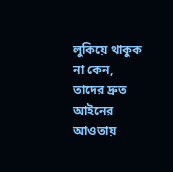লুকিয়ে থাকুক না কেন, তাদের দ্রুত আইনের আওতায়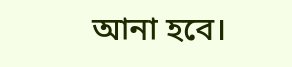আনা হবে।